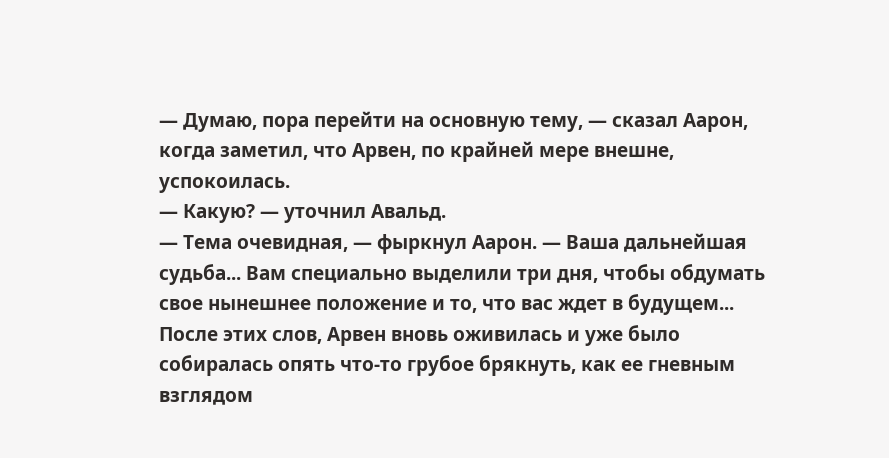— Думаю, пора перейти на основную тему, — сказал Аарон, когда заметил, что Арвен, по крайней мере внешне, успокоилась.
— Какую? — уточнил Авальд.
— Тема очевидная, — фыркнул Аарон. — Ваша дальнейшая судьба... Вам специально выделили три дня, чтобы обдумать свое нынешнее положение и то, что вас ждет в будущем...
После этих слов, Арвен вновь оживилась и уже было собиралась опять что-то грубое брякнуть, как ее гневным взглядом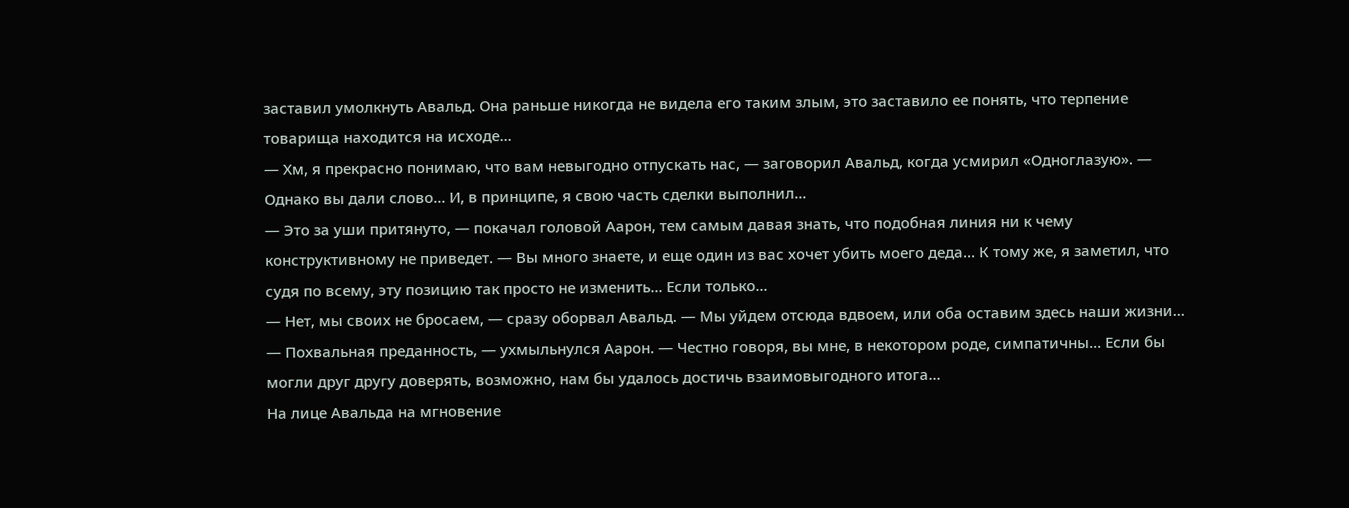заставил умолкнуть Авальд. Она раньше никогда не видела его таким злым, это заставило ее понять, что терпение товарища находится на исходе...
— Хм, я прекрасно понимаю, что вам невыгодно отпускать нас, — заговорил Авальд, когда усмирил «Одноглазую». — Однако вы дали слово... И, в принципе, я свою часть сделки выполнил...
— Это за уши притянуто, — покачал головой Аарон, тем самым давая знать, что подобная линия ни к чему конструктивному не приведет. — Вы много знаете, и еще один из вас хочет убить моего деда... К тому же, я заметил, что судя по всему, эту позицию так просто не изменить... Если только...
— Нет, мы своих не бросаем, — сразу оборвал Авальд. — Мы уйдем отсюда вдвоем, или оба оставим здесь наши жизни...
— Похвальная преданность, — ухмыльнулся Аарон. — Честно говоря, вы мне, в некотором роде, симпатичны... Если бы могли друг другу доверять, возможно, нам бы удалось достичь взаимовыгодного итога...
На лице Авальда на мгновение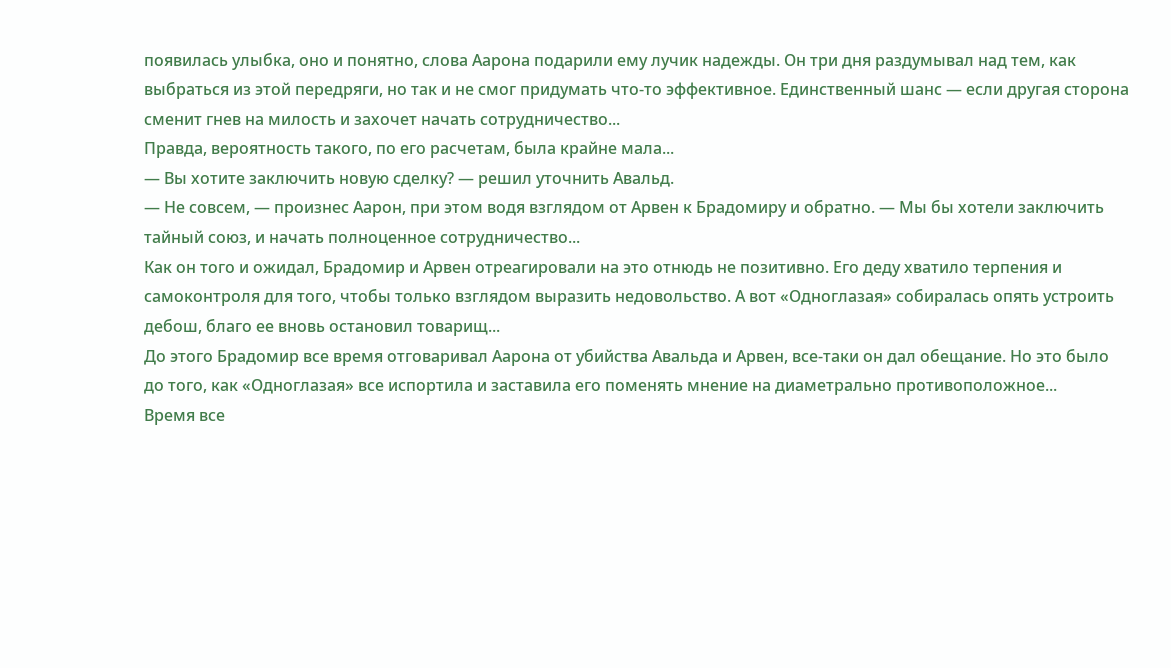появилась улыбка, оно и понятно, слова Аарона подарили ему лучик надежды. Он три дня раздумывал над тем, как выбраться из этой передряги, но так и не смог придумать что-то эффективное. Единственный шанс — если другая сторона сменит гнев на милость и захочет начать сотрудничество...
Правда, вероятность такого, по его расчетам, была крайне мала...
— Вы хотите заключить новую сделку? — решил уточнить Авальд.
— Не совсем, — произнес Аарон, при этом водя взглядом от Арвен к Брадомиру и обратно. — Мы бы хотели заключить тайный союз, и начать полноценное сотрудничество...
Как он того и ожидал, Брадомир и Арвен отреагировали на это отнюдь не позитивно. Его деду хватило терпения и самоконтроля для того, чтобы только взглядом выразить недовольство. А вот «Одноглазая» собиралась опять устроить дебош, благо ее вновь остановил товарищ...
До этого Брадомир все время отговаривал Аарона от убийства Авальда и Арвен, все-таки он дал обещание. Но это было до того, как «Одноглазая» все испортила и заставила его поменять мнение на диаметрально противоположное...
Время все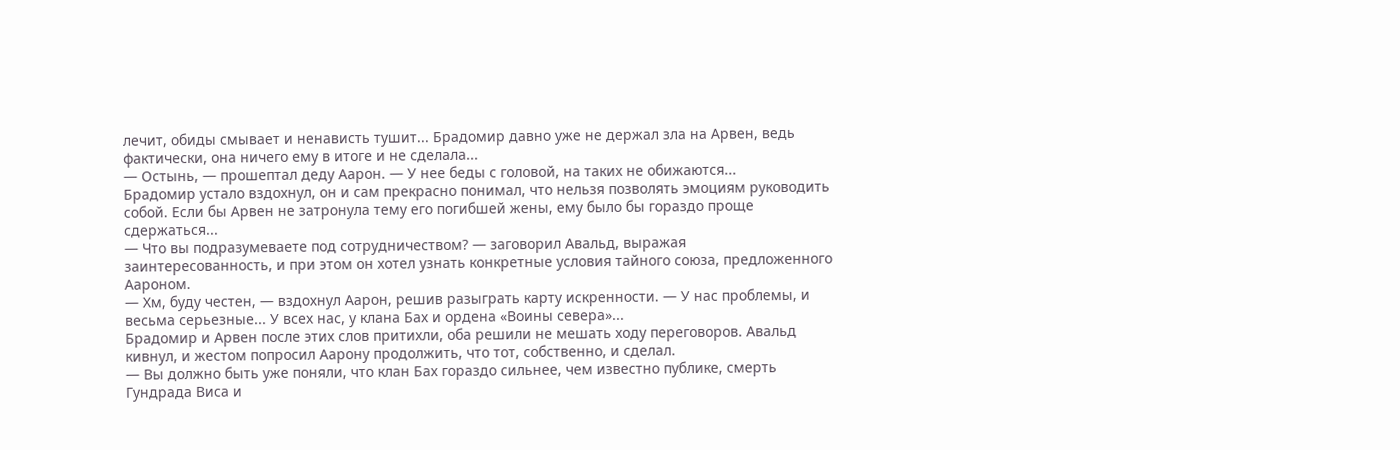лечит, обиды смывает и ненависть тушит... Брадомир давно уже не держал зла на Арвен, ведь фактически, она ничего ему в итоге и не сделала...
— Остынь, — прошептал деду Аарон. — У нее беды с головой, на таких не обижаются...
Брадомир устало вздохнул, он и сам прекрасно понимал, что нельзя позволять эмоциям руководить собой. Если бы Арвен не затронула тему его погибшей жены, ему было бы гораздо проще сдержаться...
— Что вы подразумеваете под сотрудничеством? — заговорил Авальд, выражая заинтересованность, и при этом он хотел узнать конкретные условия тайного союза, предложенного Аароном.
— Хм, буду честен, — вздохнул Аарон, решив разыграть карту искренности. — У нас проблемы, и весьма серьезные... У всех нас, у клана Бах и ордена «Воины севера»...
Брадомир и Арвен после этих слов притихли, оба решили не мешать ходу переговоров. Авальд кивнул, и жестом попросил Аарону продолжить, что тот, собственно, и сделал.
— Вы должно быть уже поняли, что клан Бах гораздо сильнее, чем известно публике, смерть Гундрада Виса и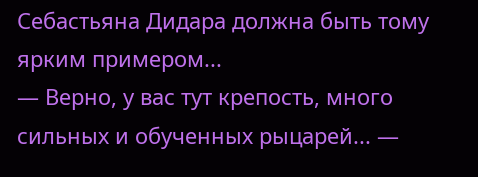Себастьяна Дидара должна быть тому ярким примером...
— Верно, у вас тут крепость, много сильных и обученных рыцарей... —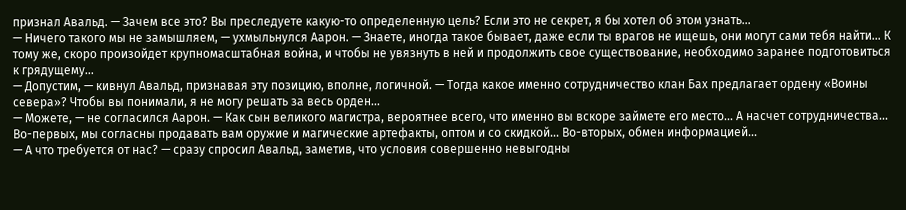признал Авальд. — Зачем все это? Вы преследуете какую-то определенную цель? Если это не секрет, я бы хотел об этом узнать...
— Ничего такого мы не замышляем, — ухмыльнулся Аарон. — Знаете, иногда такое бывает, даже если ты врагов не ищешь, они могут сами тебя найти... К тому же, скоро произойдет крупномасштабная война, и чтобы не увязнуть в ней и продолжить свое существование, необходимо заранее подготовиться к грядущему...
— Допустим, — кивнул Авальд, признавая эту позицию, вполне, логичной. — Тогда какое именно сотрудничество клан Бах предлагает ордену «Воины севера»? Чтобы вы понимали, я не могу решать за весь орден...
— Можете, — не согласился Аарон. — Как сын великого магистра, вероятнее всего, что именно вы вскоре займете его место... А насчет сотрудничества... Во-первых, мы согласны продавать вам оружие и магические артефакты, оптом и со скидкой... Во-вторых, обмен информацией...
— А что требуется от нас? — сразу спросил Авальд, заметив, что условия совершенно невыгодны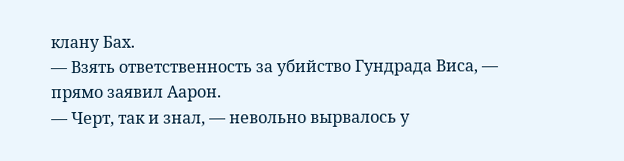клану Бах.
— Взять ответственность за убийство Гундрада Виса, — прямо заявил Аарон.
— Черт, так и знал, — невольно вырвалось у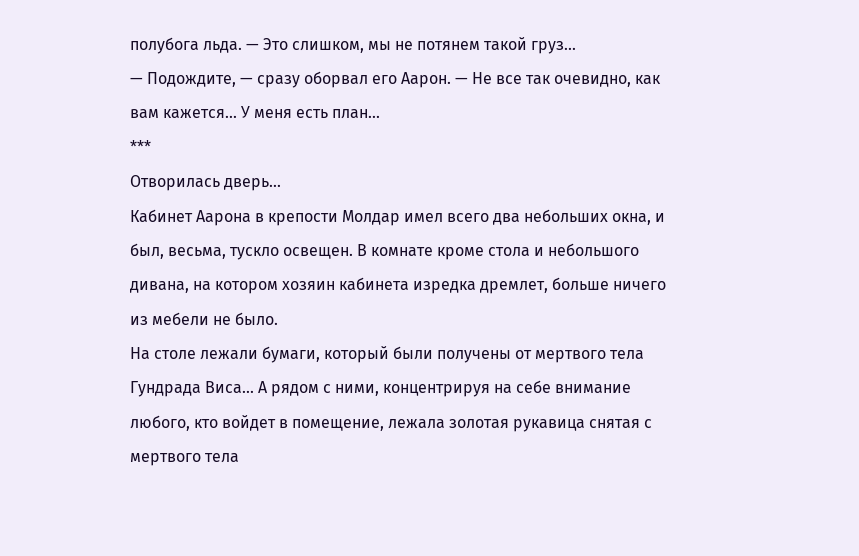полубога льда. — Это слишком, мы не потянем такой груз...
— Подождите, — сразу оборвал его Аарон. — Не все так очевидно, как вам кажется... У меня есть план...
***
Отворилась дверь...
Кабинет Аарона в крепости Молдар имел всего два небольших окна, и был, весьма, тускло освещен. В комнате кроме стола и небольшого дивана, на котором хозяин кабинета изредка дремлет, больше ничего из мебели не было.
На столе лежали бумаги, который были получены от мертвого тела Гундрада Виса... А рядом с ними, концентрируя на себе внимание любого, кто войдет в помещение, лежала золотая рукавица снятая с мертвого тела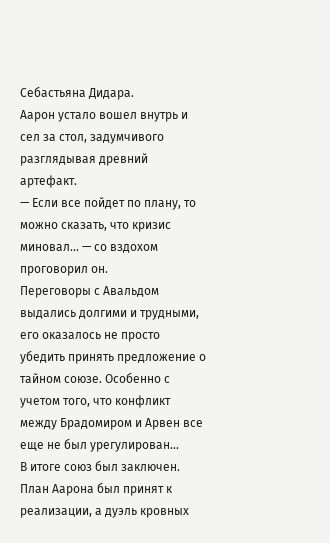Себастьяна Дидара.
Аарон устало вошел внутрь и сел за стол, задумчивого разглядывая древний артефакт.
— Если все пойдет по плану, то можно сказать, что кризис миновал... — со вздохом проговорил он.
Переговоры с Авальдом выдались долгими и трудными, его оказалось не просто убедить принять предложение о тайном союзе. Особенно с учетом того, что конфликт между Брадомиром и Арвен все еще не был урегулирован...
В итоге союз был заключен. План Аарона был принят к реализации, а дуэль кровных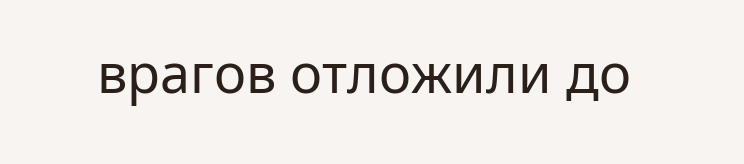врагов отложили до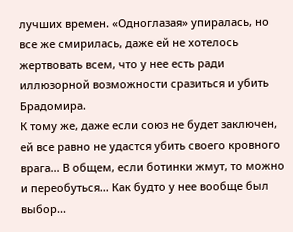лучших времен. «Одноглазая» упиралась, но все же смирилась, даже ей не хотелось жертвовать всем, что у нее есть ради иллюзорной возможности сразиться и убить Брадомира.
К тому же, даже если союз не будет заключен, ей все равно не удастся убить своего кровного врага... В общем, если ботинки жмут, то можно и переобуться... Как будто у нее вообще был выбор...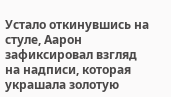Устало откинувшись на стуле, Аарон зафиксировал взгляд на надписи, которая украшала золотую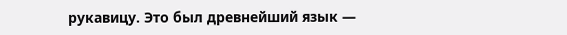рукавицу. Это был древнейший язык —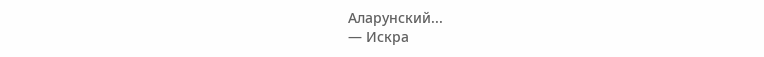Аларунский...
— Искра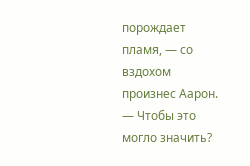порождает пламя, — со вздохом произнес Аарон. — Чтобы это могло значить?